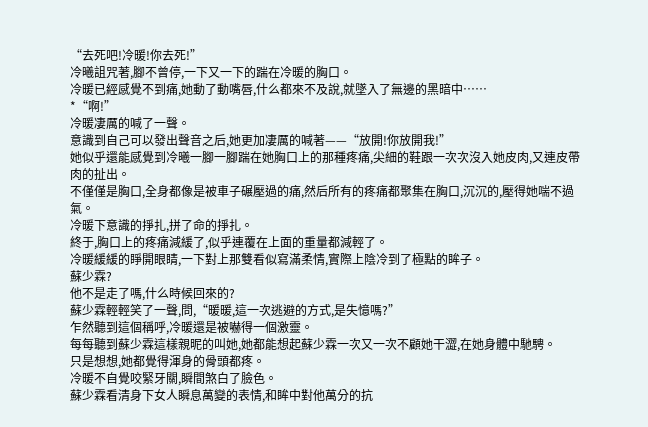“去死吧!冷暖!你去死!”
冷曦詛咒著,腳不曾停,一下又一下的踹在冷暖的胸口。
冷暖已經感覺不到痛,她動了動嘴唇,什么都來不及說,就墜入了無邊的黑暗中……
*“啊!”
冷暖凄厲的喊了一聲。
意識到自己可以發出聲音之后,她更加凄厲的喊著——“放開!你放開我!”
她似乎還能感覺到冷曦一腳一腳踹在她胸口上的那種疼痛,尖細的鞋跟一次次沒入她皮肉,又連皮帶肉的扯出。
不僅僅是胸口,全身都像是被車子碾壓過的痛,然后所有的疼痛都聚集在胸口,沉沉的,壓得她喘不過氣。
冷暖下意識的掙扎,拼了命的掙扎。
終于,胸口上的疼痛減緩了,似乎連覆在上面的重量都減輕了。
冷暖緩緩的睜開眼睛,一下對上那雙看似寫滿柔情,實際上陰冷到了極點的眸子。
蘇少霖?
他不是走了嗎,什么時候回來的?
蘇少霖輕輕笑了一聲,問,“暖暖,這一次逃避的方式,是失憶嗎?”
乍然聽到這個稱呼,冷暖還是被嚇得一個激靈。
每每聽到蘇少霖這樣親昵的叫她,她都能想起蘇少霖一次又一次不顧她干澀,在她身體中馳騁。
只是想想,她都覺得渾身的骨頭都疼。
冷暖不自覺咬緊牙關,瞬間煞白了臉色。
蘇少霖看清身下女人瞬息萬變的表情,和眸中對他萬分的抗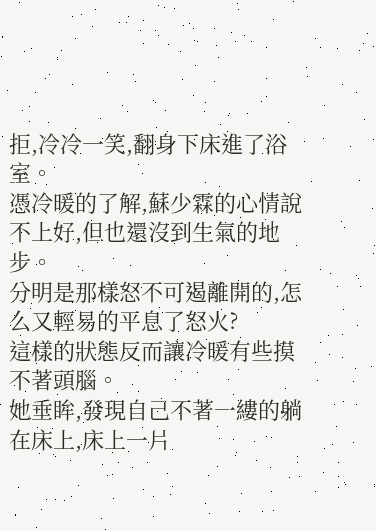拒,冷冷一笑,翻身下床進了浴室。
憑冷暖的了解,蘇少霖的心情說不上好,但也還沒到生氣的地步。
分明是那樣怒不可遏離開的,怎么又輕易的平息了怒火?
這樣的狀態反而讓冷暖有些摸不著頭腦。
她垂眸,發現自己不著一縷的躺在床上,床上一片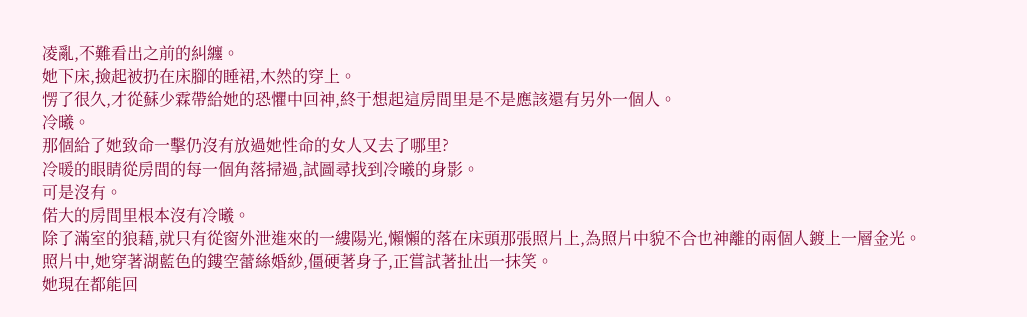凌亂,不難看出之前的糾纏。
她下床,撿起被扔在床腳的睡裙,木然的穿上。
愣了很久,才從蘇少霖帶給她的恐懼中回神,終于想起這房間里是不是應該還有另外一個人。
冷曦。
那個給了她致命一擊仍沒有放過她性命的女人又去了哪里?
冷暖的眼睛從房間的每一個角落掃過,試圖尋找到冷曦的身影。
可是沒有。
偌大的房間里根本沒有冷曦。
除了滿室的狼藉,就只有從窗外泄進來的一縷陽光,懶懶的落在床頭那張照片上,為照片中貌不合也神離的兩個人鍍上一層金光。
照片中,她穿著湖藍色的鏤空蕾絲婚紗,僵硬著身子,正嘗試著扯出一抹笑。
她現在都能回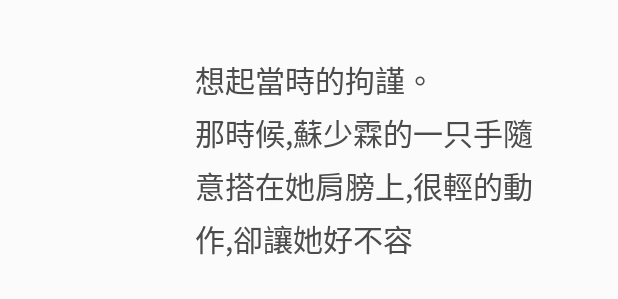想起當時的拘謹。
那時候,蘇少霖的一只手隨意搭在她肩膀上,很輕的動作,卻讓她好不容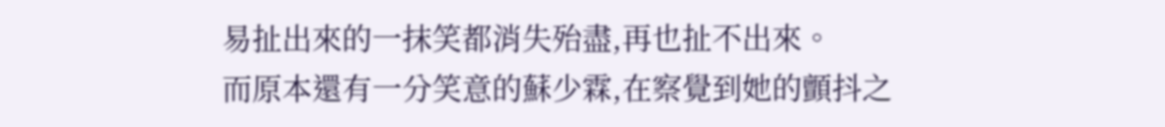易扯出來的一抹笑都消失殆盡,再也扯不出來。
而原本還有一分笑意的蘇少霖,在察覺到她的顫抖之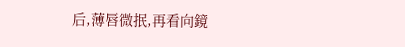后,薄唇微抿,再看向鏡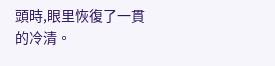頭時,眼里恢復了一貫的冷清。